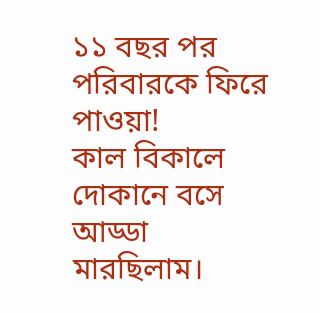১১ বছর পর পরিবারকে ফিরে পাওয়া!
কাল বিকালে দোকানে বসে আড্ডা মারছিলাম।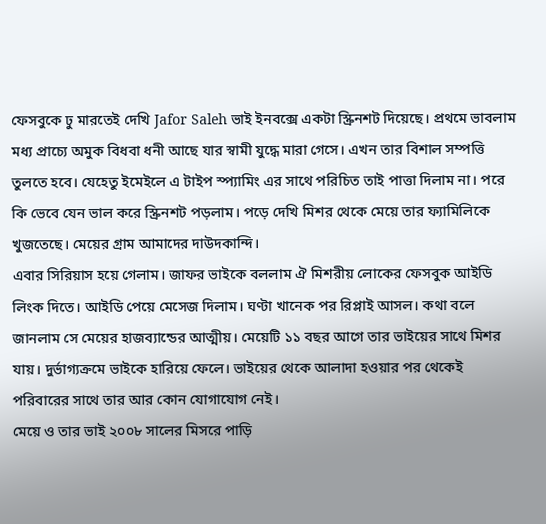ফেসবুকে ঢু মারতেই দেখি Jafor Saleh ভাই ইনবক্সে একটা স্ক্রিনশট দিয়েছে। প্রথমে ভাবলাম মধ্য প্রাচ্যে অমুক বিধবা ধনী আছে যার স্বামী যুদ্ধে মারা গেসে। এখন তার বিশাল সম্পত্তি তুলতে হবে। যেহেতু ইমেইলে এ টাইপ স্প্যামিং এর সাথে পরিচিত তাই পাত্তা দিলাম না। পরে কি ভেবে যেন ভাল করে স্ক্রিনশট পড়লাম। পড়ে দেখি মিশর থেকে মেয়ে তার ফ্যামিলিকে খুজতেছে। মেয়ের গ্রাম আমাদের দাউদকান্দি।
এবার সিরিয়াস হয়ে গেলাম। জাফর ভাইকে বললাম ঐ মিশরীয় লোকের ফেসবুক আইডি লিংক দিতে। আইডি পেয়ে মেসেজ দিলাম। ঘণ্টা খানেক পর রিপ্লাই আসল। কথা বলে জানলাম সে মেয়ের হাজব্যান্ডের আত্মীয়। মেয়েটি ১১ বছর আগে তার ভাইয়ের সাথে মিশর যায়। দুর্ভাগ্যক্রমে ভাইকে হারিয়ে ফেলে। ভাইয়ের থেকে আলাদা হওয়ার পর থেকেই পরিবারের সাথে তার আর কোন যোগাযোগ নেই।
মেয়ে ও তার ভাই ২০০৮ সালের মিসরে পাড়ি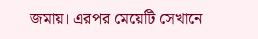জমায়। এরপর মেয়েটি সেখানে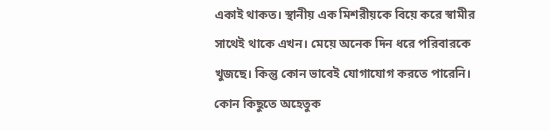একাই থাকত। স্থানীয় এক মিশরীয়কে বিয়ে করে স্বামীর সাথেই থাকে এখন। মেয়ে অনেক দিন ধরে পরিবারকে খুজছে। কিন্তু কোন ভাবেই যোগাযোগ করতে পারেনি।
কোন কিছুতে অহেতুক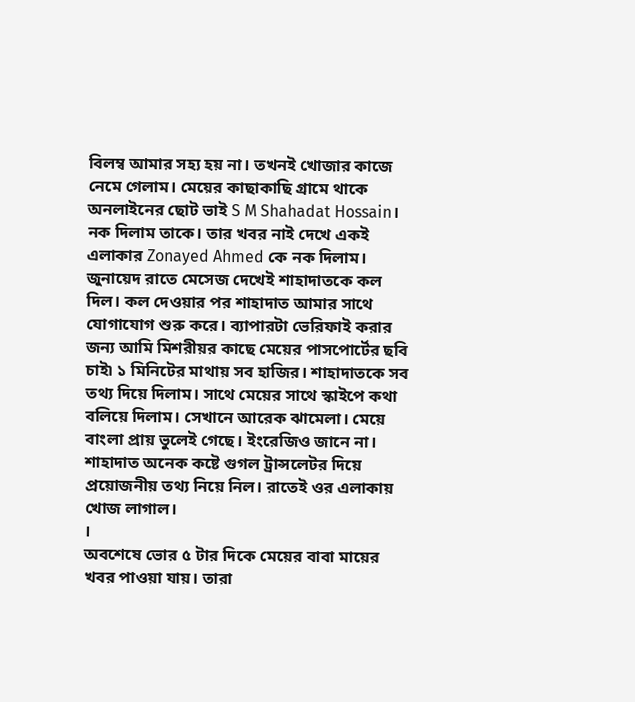বিলম্ব আমার সহ্য হয় না। তখনই খোজার কাজে নেমে গেলাম। মেয়ের কাছাকাছি গ্রামে থাকে অনলাইনের ছোট ভাই S M Shahadat Hossain। নক দিলাম তাকে। তার খবর নাই দেখে একই এলাকার Zonayed Ahmed কে নক দিলাম। জুনায়েদ রাতে মেসেজ দেখেই শাহাদাতকে কল দিল। কল দেওয়ার পর শাহাদাত আমার সাথে যোগাযোগ শুরু করে। ব্যাপারটা ভেরিফাই করার জন্য আমি মিশরীয়র কাছে মেয়ের পাসপোর্টের ছবি চাই৷ ১ মিনিটের মাথায় সব হাজির। শাহাদাতকে সব তথ্য দিয়ে দিলাম। সাথে মেয়ের সাথে স্কাইপে কথা বলিয়ে দিলাম। সেখানে আরেক ঝামেলা। মেয়ে বাংলা প্রায় ভুলেই গেছে। ইংরেজিও জানে না। শাহাদাত অনেক কষ্টে গুগল ট্রান্সলেটর দিয়ে প্রয়োজনীয় তথ্য নিয়ে নিল। রাতেই ওর এলাকায় খোজ লাগাল।
।
অবশেষে ভোর ৫ টার দিকে মেয়ের বাবা মায়ের খবর পাওয়া যায়। তারা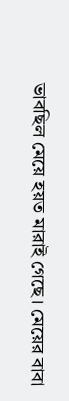ভাবছিল মেয়ে হয়ত মারাই গেছে। মেয়ের বাবা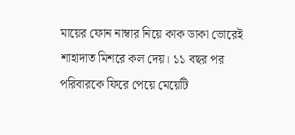মায়ের ফোন নাম্বার নিয়ে কাক ডাকা ভোরেই শাহাদাত মিশরে কল দেয়। ১১ বছর পর পরিবারকে ফিরে পেয়ে মেয়েটি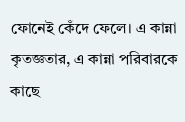ফোনেই কেঁদে ফেলে। এ কান্না কৃতজ্ঞতার, এ কান্না পরিবারকে কাছে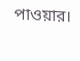পাওয়ার।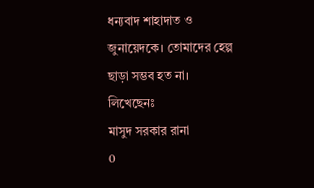ধন্যবাদ শাহাদাত ও জুনায়েদকে। তোমাদের হেল্প ছাড়া সম্ভব হত না।
লিখেছেনঃ
মাসুদ সরকার রানা
0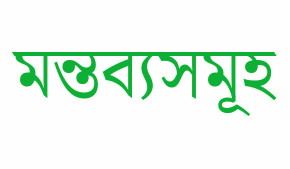মন্তব্যসমূহ